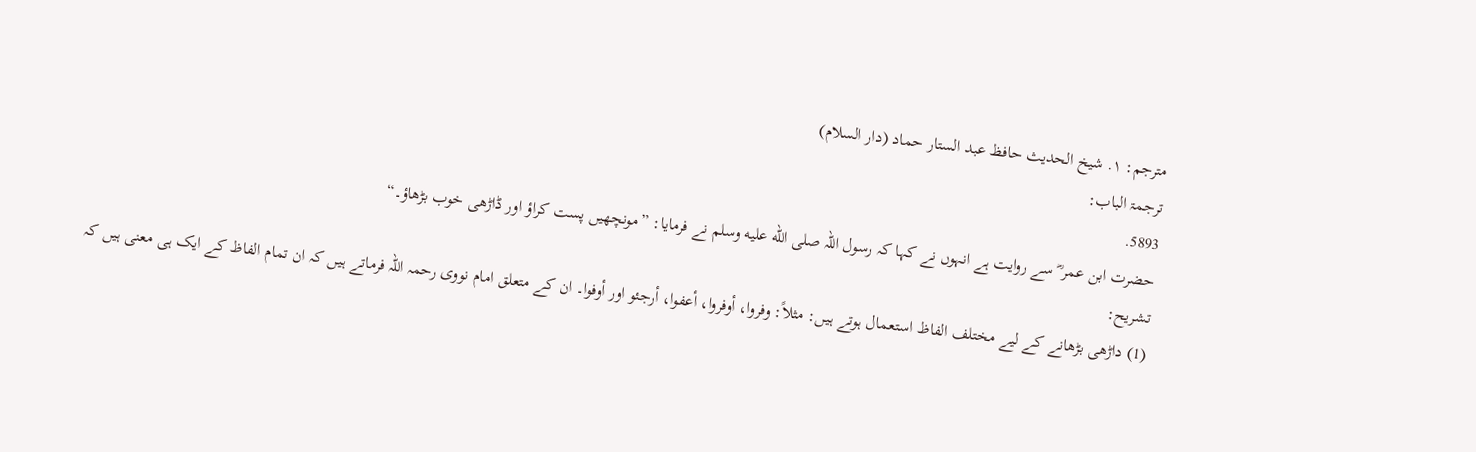مترجم: ١. شیخ الحدیث حافظ عبد الستار حماد (دار السلام)
ترجمۃ الباب:
5893.
حضرت ابن عمر ؓ سے روایت ہے انہوں نے کہا کہ رسول اللہ صلى الله عليه وسلم نے فرمایا: ”مونچھیں پست کراؤ اور ڈاڑھی خوب بڑھاؤ۔“
تشریح:
(1) داڑھی بڑھانے کے لیے مختلف الفاظ استعمال ہوتے ہیں: مثلاً: وفروا، أوفروا، أعفوا، أرجئو اور أوفوا۔ ان کے متعلق امام نووی رحمہ اللہ فرماتے ہیں کہ ان تمام الفاظ کے ایک ہی معنی ہیں کہ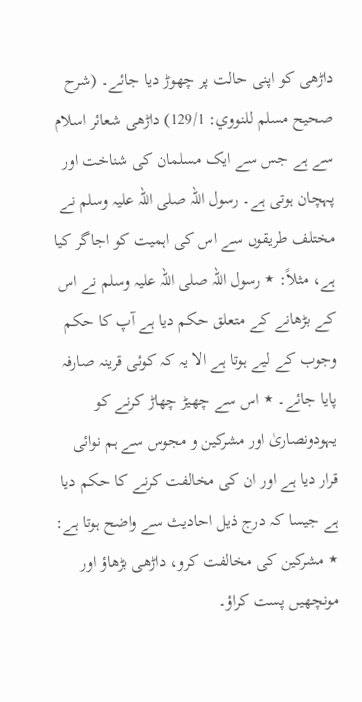داڑھی کو اپنی حالت پر چھوڑ دیا جائے۔ (شرح صحیح مسلم للنووي: 129/1) داڑھی شعائر اسلام سے ہے جس سے ایک مسلمان کی شناخت اور پہچان ہوتی ہے۔ رسول اللہ صلی اللہ علیہ وسلم نے مختلف طریقوں سے اس کی اہمیت کو اجاگر کیا ہے، مثلاً: ٭ رسول اللہ صلی اللہ علیہ وسلم نے اس کے بڑھانے کے متعلق حکم دیا ہے آپ کا حکم وجوب کے لیے ہوتا ہے الا یہ کہ کوئی قرینہ صارفہ پایا جائے۔ ٭ اس سے چھیڑ چھاڑ کرنے کو یہودونصاریٰ اور مشرکین و مجوس سے ہم نوائی قرار دیا ہے اور ان کی مخالفت کرنے کا حکم دیا ہے جیسا کہ درج ذیل احادیث سے واضح ہوتا ہے: ٭ مشرکین کی مخالفت کرو، داڑھی بڑھاؤ اور مونچھیں پست کراؤ۔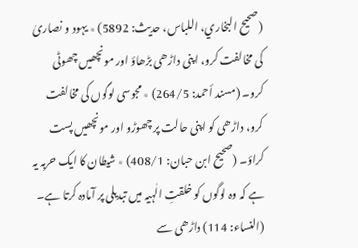(صحیح البخاري، اللباس، حدیث: 5892) ٭ یہود و نصاریٰ کی مخالفت کرو، اپنی داڑھی بڑھاؤ اور مونچھیں چھوٹی کرو۔ (مسند أحمد: 264/5) ٭ مجوسی لوگوں کی مخالفت کرو، داڑھی کو اپنی حالت پر چھوڑو اور مونچھیں پست کراؤ۔ (صحیح ابن حبان: 408/1) ٭ شیطان کا ایک حربہ یہ ہے کہ وہ لوگوں کو خلقتِ الٰہیہ میں تبدیلی پر آمادہ کرتا ہے۔ (النساء: 114) داڑھی سے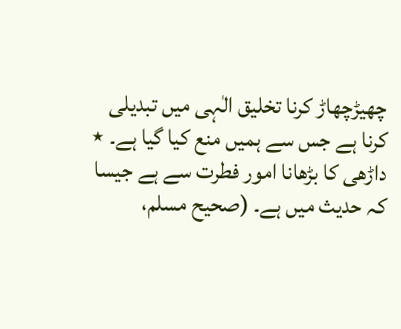چھیڑچھاڑ کرنا تخلیق الٰہی میں تبدیلی کرنا ہے جس سے ہمیں منع کیا گیا ہے۔ ٭ داڑھی کا بڑھانا امور فطرت سے ہے جیسا کہ حدیث میں ہے۔ (صحیح مسلم،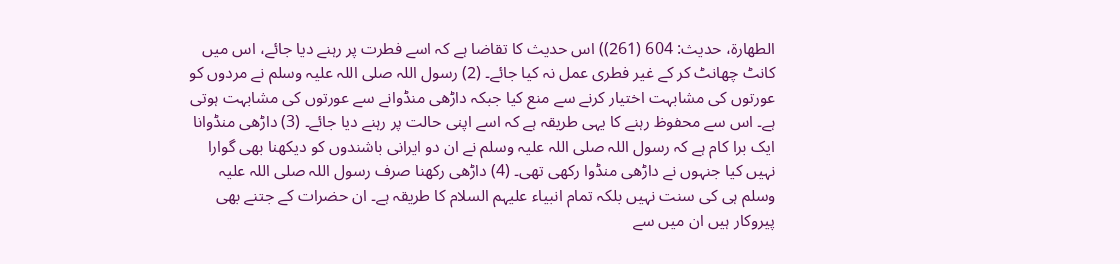الطھارة، حدیث: 604 (261)) اس حدیث کا تقاضا ہے کہ اسے فطرت پر رہنے دیا جائے، اس میں کانٹ چھانٹ کر کے غیر فطری عمل نہ کیا جائے۔ (2) رسول اللہ صلی اللہ علیہ وسلم نے مردوں کو عورتوں کی مشابہت اختیار کرنے سے منع کیا جبکہ داڑھی منڈوانے سے عورتوں کی مشابہت ہوتی ہے۔ اس سے محفوظ رہنے کا یہی طریقہ ہے کہ اسے اپنی حالت پر رہنے دیا جائے۔ (3) داڑھی منڈوانا ایک برا کام ہے کہ رسول اللہ صلی اللہ علیہ وسلم نے ان دو ایرانی باشندوں کو دیکھنا بھی گوارا نہیں کیا جنہوں نے داڑھی منڈوا رکھی تھی۔ (4) داڑھی رکھنا صرف رسول اللہ صلی اللہ علیہ وسلم ہی کی سنت نہیں بلکہ تمام انبیاء علیہم السلام کا طریقہ ہے۔ ان حضرات کے جتنے بھی پیروکار ہیں ان میں سے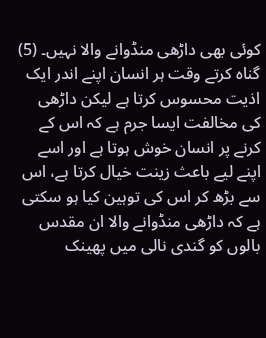کوئی بھی داڑھی منڈوانے والا نہیں۔ (5) گناہ کرتے وقت ہر انسان اپنے اندر ایک اذیت محسوس کرتا ہے لیکن داڑھی کی مخالفت ایسا جرم ہے کہ اس کے کرنے پر انسان خوش ہوتا ہے اور اسے اپنے لیے باعث زینت خیال کرتا ہے، اس سے بڑھ کر اس کی توہین کیا ہو سکتی ہے کہ داڑھی منڈوانے والا ان مقدس بالوں کو گندی نالی میں پھینک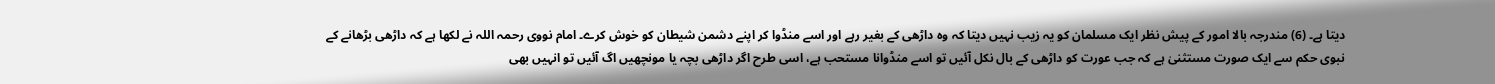دیتا ہے۔ (6) مندرجہ بالا امور کے پیش نظر ایک مسلمان کو یہ زیب نہیں دیتا کہ وہ داڑھی کے بغیر رہے اور اسے منڈوا کر اپنے دشمن شیطان کو خوش کرے۔ امام نووی رحمہ اللہ نے لکھا ہے کہ داڑھی بڑھانے کے نبوی حکم سے ایک صورت مستثنیٰ ہے کہ جب عورت کو داڑھی کے بال نکل آئیں تو اسے منڈوانا مستحب ہے، اسی طرح اگر داڑھی بچہ یا مونچھیں اگ آئیں تو انہیں بھی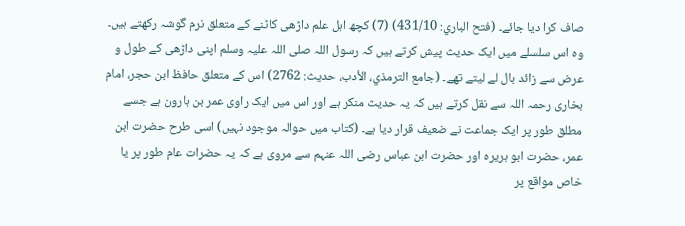صاف کرا دیا جائے۔ (فتح الباري: 431/10) (7) کچھ اہل علم داڑھی کاٹنے کے متعلق نرم گوشہ رکھتے ہیں۔ وہ اس سلسلے میں ایک حدیث پیش کرتے ہیں کہ رسول اللہ صلی اللہ علیہ وسلم اپنی داڑھی کے طول و عرض سے زائد بال لے لیتے تھے۔ (جامع الترمذي، الأدب، حدیث: 2762) اس کے متعلق حافظ ابن حجر، امام بخاری رحمہ اللہ سے نقل کرتے ہیں کہ یہ حدیث منکر ہے اور اس میں ایک راوی عمر بن ہارون ہے جسے مطلق طور پر ایک جماعت نے ضعیف قرار دیا ہے۔ (کتاب میں حوالہ موجود نہیں) اسی طرح حضرت ابن عمر، حضرت ابو ہریرہ اور حضرت ابن عباس رضی اللہ عنہم سے مروی ہے کہ یہ حضرات عام طور پر یا خاص مواقع پر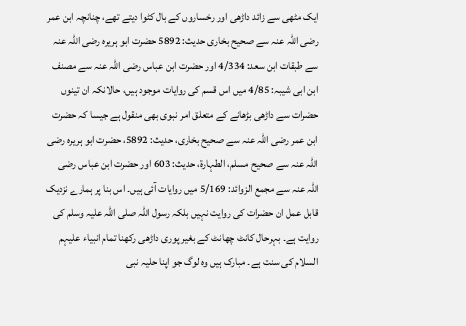ایک مٹھی سے زائد داڑھی اور رخساروں کے بال کٹوا دیتے تھے، چنانچہ ابن عمر رضی اللہ عنہ سے صحیح بخاری حدیث: 5892 حضرت ابو ہریرہ رضی اللہ عنہ سے طبقات ابن سعد: 4/334 اور حضرت ابن عباس رضی اللہ عنہ سے مصنف ابن ابی شیبہ: 4/85 میں اس قسم کی روایات موجود ہیں، حالانکہ ان تینوں حضرات سے داڑھی بڑھانے کے متعلق امر نبوی بھی منقول ہے جیسا کہ حضرت ابن عمر رضی اللہ عنہ سے صحیح بخاری، حدیث: 5892، حضرت ابو ہریرہ رضی اللہ عنہ سے صحیح مسلم، الطہارۃ، حدیث: 603 اور حضرت ابن عباس رضی اللہ عنہ سے مجمع الزوائد: 5/169 میں روایات آئی ہیں۔ اس بنا پر ہمارے نزدیک قابل عمل ان حضرات کی روایت نہیں بلکہ رسول اللہ صلی اللہ علیہ وسلم کی روایت ہے۔ بہرحال کانٹ چھانٹ کے بغیر پوری داڑھی رکھنا تمام انبیاء علیہم السلام کی سنت ہے۔ مبارک ہیں وہ لوگ جو اپنا حلیہ نبی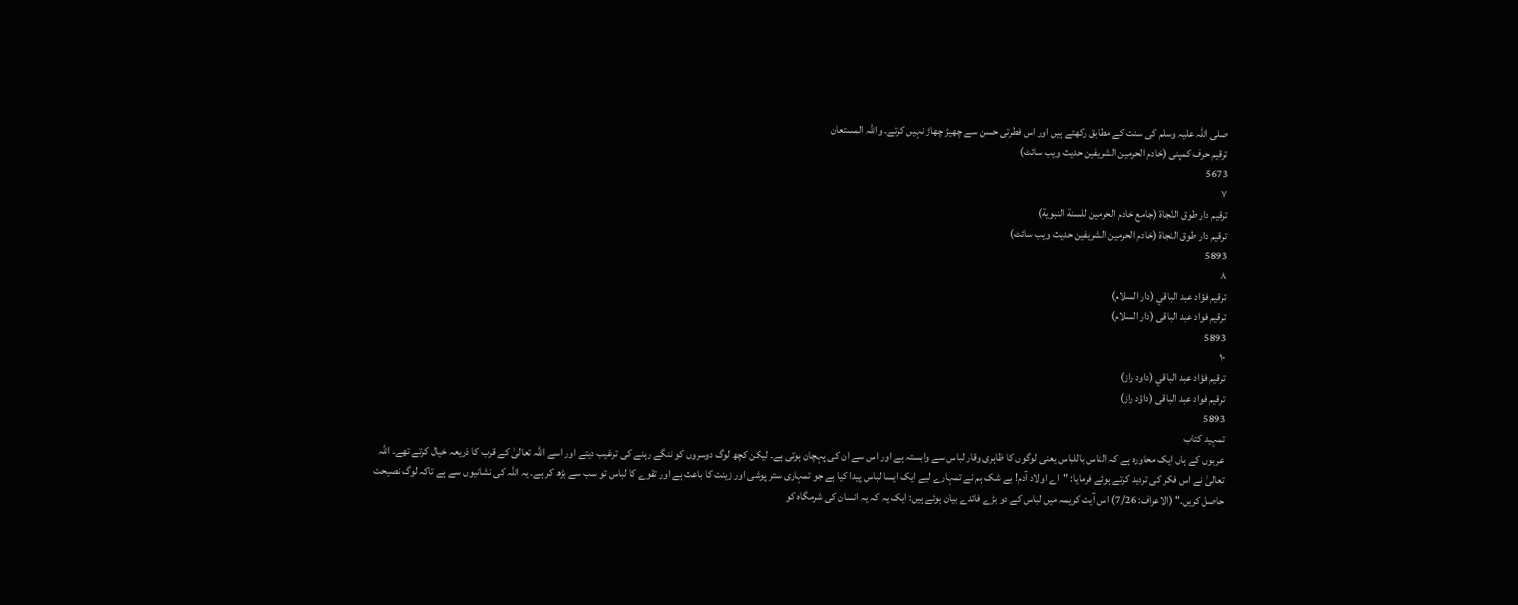صلی اللہ علیہ وسلم کی سنت کے مطابق رکھتے ہیں اور اس فطرتی حسن سے چھیڑ چھاڑ نہیں کرتے۔ واللہ المستعان
ترقیم حرف کمپنی (خادم الحرمین الشریفین حدیث ویب سائٹ)
5673
٧
ترقيم دار طوق النّجاة (جامع خادم الحرمين للسنة النبوية)
ترقیم دار طوق النجاۃ (خادم الحرمین الشریفین حدیث ویب سائٹ)
5893
٨
ترقيم فؤاد عبد الباقي (دار السلام)
ترقیم فواد عبد الباقی (دار السلام)
5893
١٠
ترقيم فؤاد عبد الباقي (داود راز)
ترقیم فواد عبد الباقی (داؤد راز)
5893
تمہید کتاب
عربوں کے ہاں ایک محاورہ ہے کہ الناس باللباس یعنی لوگوں کا ظاہری وقار لباس سے وابستہ ہے اور اس سے ان کی پہچان ہوتی ہے۔ لیکن کچھ لوگ دوسروں کو ننگے رہنے کی ترغیب دیتے اور اسے اللہ تعالیٰ کے قرب کا ذریعہ خیال کرتے تھے۔ اللہ تعالیٰ نے اس فکر کی تردید کرتے ہوئے فرمایا: "اے اولاد آدم! بے شک ہم نے تمہارے لیے ایک ایسا لباس پیدا کیا ہے جو تمہاری ستر پوشی اور زینت کا باعث ہے اور تقوے کا لباس تو سب سے بڑھ کر ہے۔ یہ اللہ کی نشانیوں سے ہے تاکہ لوگ نصیحت حاصل کریں۔" (الاعراف: 7/26) اس آیت کریمہ میں لباس کے دو بڑے فائدے بیان ہوئے ہیں: ایک یہ کہ یہ انسان کی شرمگاہ کو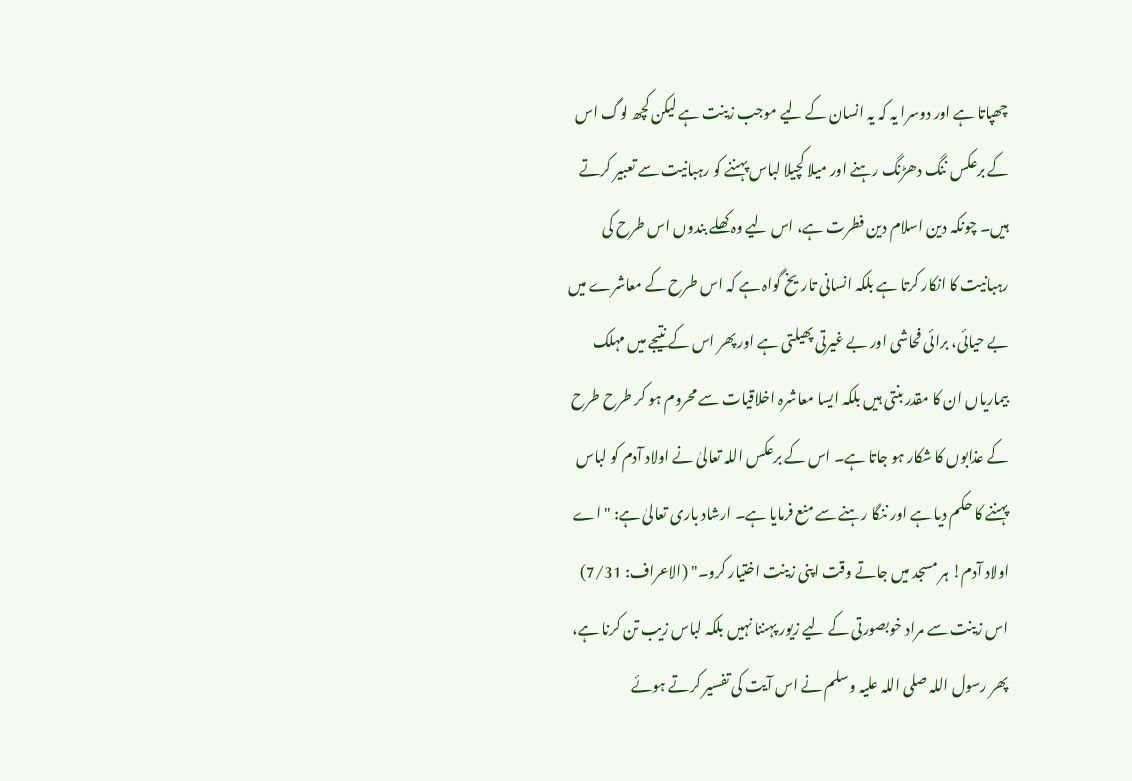چھپاتا ہے اور دوسرا یہ کہ یہ انسان کے لیے موجب زینت ہے لیکن کچھ لوگ اس کے برعکس ننگ دھڑنگ رہنے اور میلا کچیلا لباس پہننے کو رہبانیت سے تعبیر کرتے ہیں۔ چونکہ دین اسلام دین فطرت ہے، اس لیے وہ کھلے بندوں اس طرح کی رہبانیت کا انکار کرتا ہے بلکہ انسانی تاریخ گواہ ہے کہ اس طرح کے معاشرے میں بے حیائی، برائی فحاشی اور بے غیرتی پھیلتی ہے اور پھر اس کے نتیجے میں مہلک بیماریاں ان کا مقدر بنتی ہیں بلکہ ایسا معاشرہ اخلاقیات سے محروم ہو کر طرح طرح کے عذابوں کا شکار ہو جاتا ہے۔ اس کے برعکس اللہ تعالیٰ نے اولاد آدم کو لباس پہننے کا حکم دیا ہے اور ننگا رہنے سے منع فرمایا ہے۔ ارشاد باری تعالیٰ ہے: "اے اولاد آدم! ہر مسجد میں جاتے وقت اپنی زینت اختیار کرو۔" (الاعراف: 7/31) اس زینت سے مراد خوبصورتی کے لیے زیور پہننا نہیں بلکہ لباس زیب تن کرنا ہے، پھر رسول اللہ صلی اللہ علیہ وسلم نے اس آیت کی تفسیر کرتے ہوئے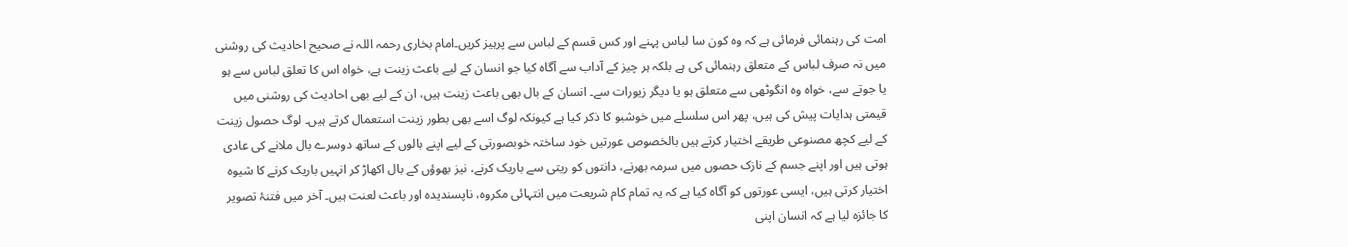امت کی رہنمائی فرمائی ہے کہ وہ کون سا لباس پہنے اور کس قسم کے لباس سے پرہیز کریں۔امام بخاری رحمہ اللہ نے صحیح احادیث کی روشنی میں نہ صرف لباس کے متعلق رہنمائی کی ہے بلکہ ہر چیز کے آداب سے آگاہ کیا جو انسان کے لیے باعث زینت ہے، خواہ اس کا تعلق لباس سے ہو یا جوتے سے، خواہ وہ انگوٹھی سے متعلق ہو یا دیگر زیورات سے۔ انسان کے بال بھی باعث زینت ہیں، ان کے لیے بھی احادیث کی روشنی میں قیمتی ہدایات پیش کی ہیں، پھر اس سلسلے میں خوشبو کا ذکر کیا ہے کیونکہ لوگ اسے بھی بطور زینت استعمال کرتے ہیں۔ لوگ حصول زینت کے لیے کچھ مصنوعی طریقے اختیار کرتے ہیں بالخصوص عورتیں خود ساختہ خوبصورتی کے لیے اپنے بالوں کے ساتھ دوسرے بال ملانے کی عادی ہوتی ہیں اور اپنے جسم کے نازک حصوں میں سرمہ بھرنے، دانتوں کو ریتی سے باریک کرنے، نیز بھوؤں کے بال اکھاڑ کر انہیں باریک کرنے کا شیوہ اختیار کرتی ہیں، ایسی عورتوں کو آگاہ کیا ہے کہ یہ تمام کام شریعت میں انتہائی مکروہ، ناپسندیدہ اور باعث لعنت ہیں۔ آخر میں فتنۂ تصویر کا جائزہ لیا ہے کہ انسان اپنی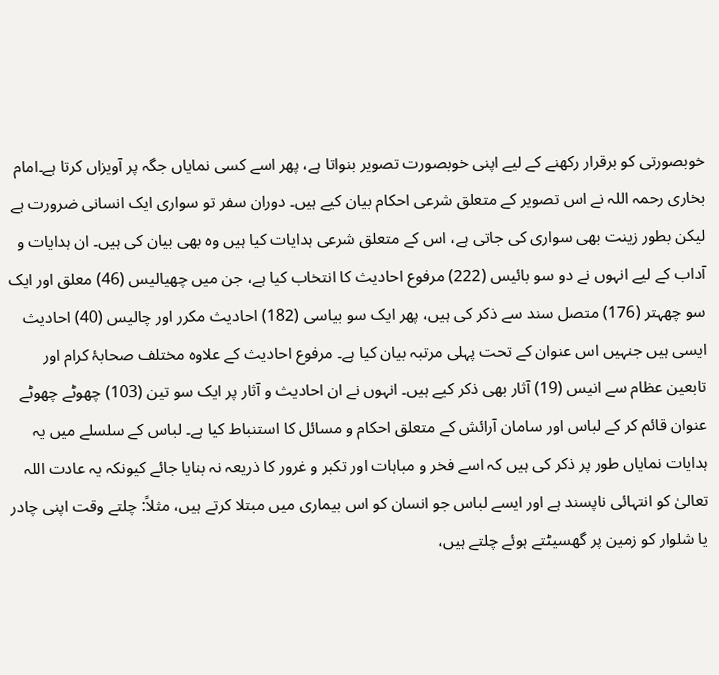خوبصورتی کو برقرار رکھنے کے لیے اپنی خوبصورت تصویر بنواتا ہے، پھر اسے کسی نمایاں جگہ پر آویزاں کرتا ہے۔امام بخاری رحمہ اللہ نے اس تصویر کے متعلق شرعی احکام بیان کیے ہیں۔ دوران سفر تو سواری ایک انسانی ضرورت ہے لیکن بطور زینت بھی سواری کی جاتی ہے، اس کے متعلق شرعی ہدایات کیا ہیں وہ بھی بیان کی ہیں۔ ان ہدایات و آداب کے لیے انہوں نے دو سو بائیس (222) مرفوع احادیث کا انتخاب کیا ہے، جن میں چھیالیس (46) معلق اور ایک سو چھہتر (176) متصل سند سے ذکر کی ہیں، پھر ایک سو بیاسی (182) احادیث مکرر اور چالیس (40) احادیث ایسی ہیں جنہیں اس عنوان کے تحت پہلی مرتبہ بیان کیا ہے۔ مرفوع احادیث کے علاوہ مختلف صحابۂ کرام اور تابعین عظام سے انیس (19) آثار بھی ذکر کیے ہیں۔ انہوں نے ان احادیث و آثار پر ایک سو تین (103) چھوٹے چھوٹے عنوان قائم کر کے لباس اور سامان آرائش کے متعلق احکام و مسائل کا استنباط کیا ہے۔ لباس کے سلسلے میں یہ ہدایات نمایاں طور پر ذکر کی ہیں کہ اسے فخر و مباہات اور تکبر و غرور کا ذریعہ نہ بنایا جائے کیونکہ یہ عادت اللہ تعالیٰ کو انتہائی ناپسند ہے اور ایسے لباس جو انسان کو اس بیماری میں مبتلا کرتے ہیں، مثلاً: چلتے وقت اپنی چادر یا شلوار کو زمین پر گھسیٹتے ہوئے چلتے ہیں،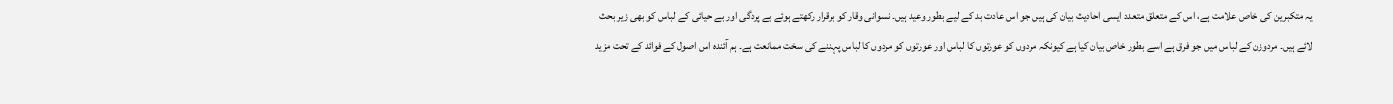یہ متکبرین کی خاص علامت ہے، اس کے متعلق متعدد ایسی احادیث بیان کی ہیں جو اس عادت بد کے لیے بطور وعید ہیں۔ نسوانی وقار کو برقرار رکھتے ہوئے بے پردگی اور بے حیائی کے لباس کو بھی زیر بحث لائے ہیں۔ مردوزن کے لباس میں جو فرق ہے اسے بطور خاص بیان کیا ہے کیونکہ مردوں کو عورتوں کا لباس اور عورتوں کو مردوں کا لباس پہننے کی سخت ممانعت ہے۔ ہم آئندہ اس اصول کے فوائد کے تحت مزید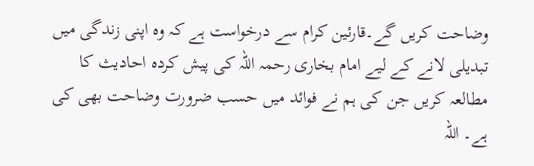وضاحت کریں گے۔قارئین کرام سے درخواست ہے کہ وہ اپنی زندگی میں تبدیلی لانے کے لیے امام بخاری رحمہ اللہ کی پیش کردہ احادیث کا مطالعہ کریں جن کی ہم نے فوائد میں حسب ضرورت وضاحت بھی کی ہے۔ اللہ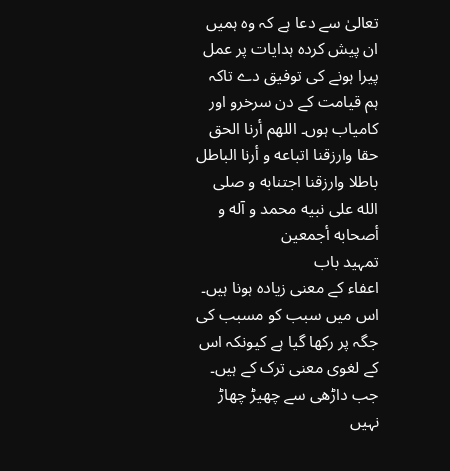تعالیٰ سے دعا ہے کہ وہ ہمیں ان پیش کردہ ہدایات پر عمل پیرا ہونے کی توفیق دے تاکہ ہم قیامت کے دن سرخرو اور کامیاب ہوں۔ اللهم أرنا الحق حقا وارزقنا اتباعه و أرنا الباطل باطلا وارزقنا اجتنابه و صلی الله علی نبيه محمد و آله و أصحابه أجمعين
تمہید باب
اعفاء کے معنی زیادہ ہونا ہیں۔ اس میں سبب کو مسبب کی جگہ پر رکھا گیا ہے کیونکہ اس کے لغوی معنی ترک کے ہیں۔ جب داڑھی سے چھیڑ چھاڑ نہیں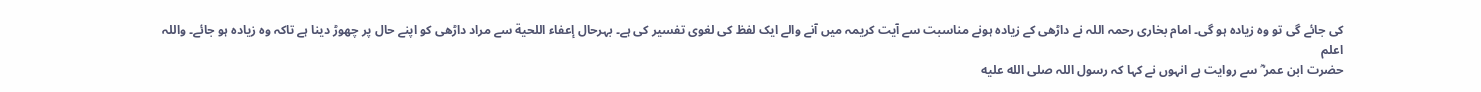کی جائے گی تو وہ زیادہ ہو گی۔ امام بخاری رحمہ اللہ نے داڑھی کے زیادہ ہونے مناسبت سے آیت کریمہ میں آنے والے ایک لفظ کی لغوی تفسیر کی ہے۔ بہرحال إعفاء اللحية سے مراد داڑھی کو اپنے حال پر چھوڑ دینا ہے تاکہ وہ زیادہ ہو جائے۔ واللہ اعلم
حضرت ابن عمر ؓ سے روایت ہے انہوں نے کہا کہ رسول اللہ صلى الله عليه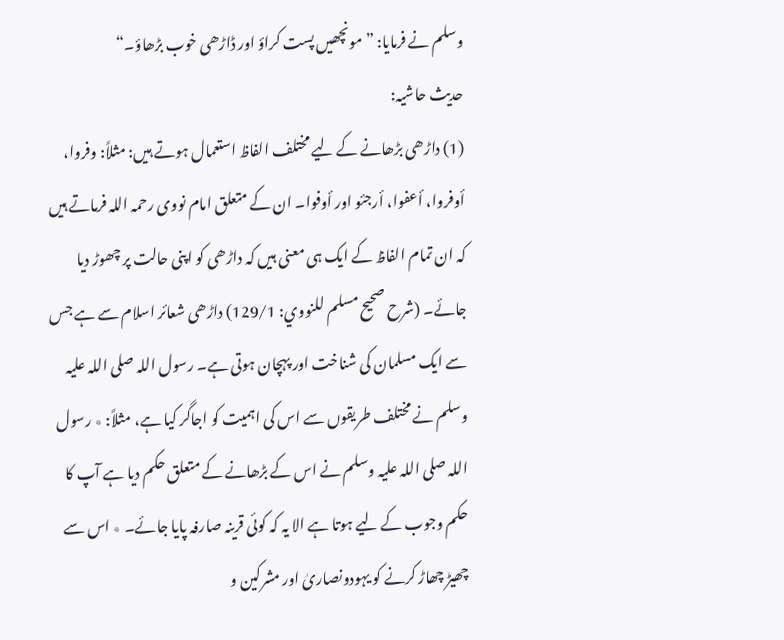وسلم نے فرمایا: ”مونچھیں پست کراؤ اور ڈاڑھی خوب بڑھاؤ۔“
حدیث حاشیہ:
(1) داڑھی بڑھانے کے لیے مختلف الفاظ استعمال ہوتے ہیں: مثلاً: وفروا، أوفروا، أعفوا، أرجئو اور أوفوا۔ ان کے متعلق امام نووی رحمہ اللہ فرماتے ہیں کہ ان تمام الفاظ کے ایک ہی معنی ہیں کہ داڑھی کو اپنی حالت پر چھوڑ دیا جائے۔ (شرح صحیح مسلم للنووي: 129/1) داڑھی شعائر اسلام سے ہے جس سے ایک مسلمان کی شناخت اور پہچان ہوتی ہے۔ رسول اللہ صلی اللہ علیہ وسلم نے مختلف طریقوں سے اس کی اہمیت کو اجاگر کیا ہے، مثلاً: ٭ رسول اللہ صلی اللہ علیہ وسلم نے اس کے بڑھانے کے متعلق حکم دیا ہے آپ کا حکم وجوب کے لیے ہوتا ہے الا یہ کہ کوئی قرینہ صارفہ پایا جائے۔ ٭ اس سے چھیڑ چھاڑ کرنے کو یہودونصاریٰ اور مشرکین و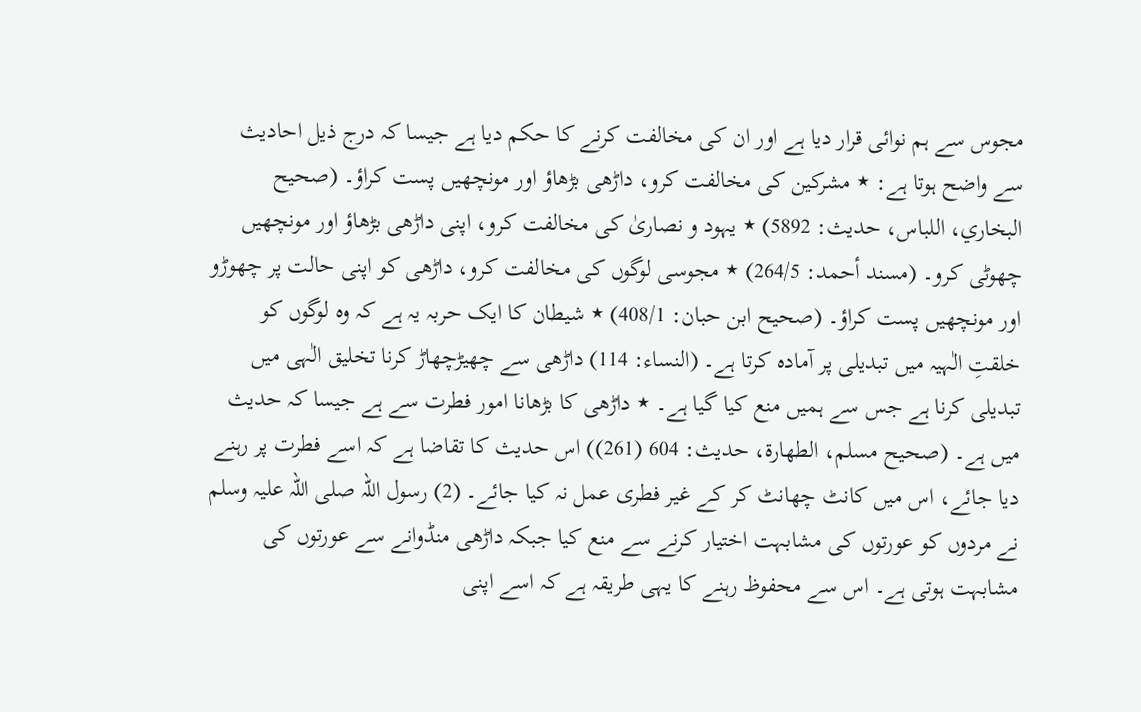مجوس سے ہم نوائی قرار دیا ہے اور ان کی مخالفت کرنے کا حکم دیا ہے جیسا کہ درج ذیل احادیث سے واضح ہوتا ہے: ٭ مشرکین کی مخالفت کرو، داڑھی بڑھاؤ اور مونچھیں پست کراؤ۔ (صحیح البخاري، اللباس، حدیث: 5892) ٭ یہود و نصاریٰ کی مخالفت کرو، اپنی داڑھی بڑھاؤ اور مونچھیں چھوٹی کرو۔ (مسند أحمد: 264/5) ٭ مجوسی لوگوں کی مخالفت کرو، داڑھی کو اپنی حالت پر چھوڑو اور مونچھیں پست کراؤ۔ (صحیح ابن حبان: 408/1) ٭ شیطان کا ایک حربہ یہ ہے کہ وہ لوگوں کو خلقتِ الٰہیہ میں تبدیلی پر آمادہ کرتا ہے۔ (النساء: 114) داڑھی سے چھیڑچھاڑ کرنا تخلیق الٰہی میں تبدیلی کرنا ہے جس سے ہمیں منع کیا گیا ہے۔ ٭ داڑھی کا بڑھانا امور فطرت سے ہے جیسا کہ حدیث میں ہے۔ (صحیح مسلم، الطھارة، حدیث: 604 (261)) اس حدیث کا تقاضا ہے کہ اسے فطرت پر رہنے دیا جائے، اس میں کانٹ چھانٹ کر کے غیر فطری عمل نہ کیا جائے۔ (2) رسول اللہ صلی اللہ علیہ وسلم نے مردوں کو عورتوں کی مشابہت اختیار کرنے سے منع کیا جبکہ داڑھی منڈوانے سے عورتوں کی مشابہت ہوتی ہے۔ اس سے محفوظ رہنے کا یہی طریقہ ہے کہ اسے اپنی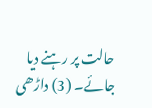حالت پر رہنے دیا جائے۔ (3) داڑھی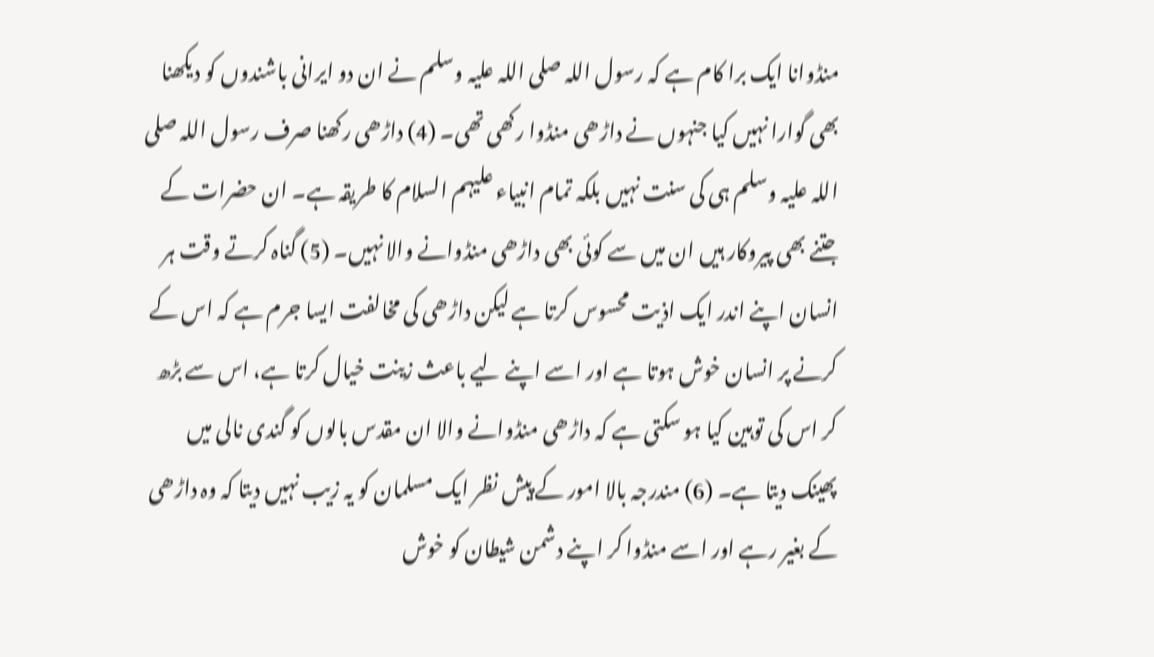منڈوانا ایک برا کام ہے کہ رسول اللہ صلی اللہ علیہ وسلم نے ان دو ایرانی باشندوں کو دیکھنا بھی گوارا نہیں کیا جنہوں نے داڑھی منڈوا رکھی تھی۔ (4) داڑھی رکھنا صرف رسول اللہ صلی اللہ علیہ وسلم ہی کی سنت نہیں بلکہ تمام انبیاء علیہم السلام کا طریقہ ہے۔ ان حضرات کے جتنے بھی پیروکار ہیں ان میں سے کوئی بھی داڑھی منڈوانے والا نہیں۔ (5) گناہ کرتے وقت ہر انسان اپنے اندر ایک اذیت محسوس کرتا ہے لیکن داڑھی کی مخالفت ایسا جرم ہے کہ اس کے کرنے پر انسان خوش ہوتا ہے اور اسے اپنے لیے باعث زینت خیال کرتا ہے، اس سے بڑھ کر اس کی توہین کیا ہو سکتی ہے کہ داڑھی منڈوانے والا ان مقدس بالوں کو گندی نالی میں پھینک دیتا ہے۔ (6) مندرجہ بالا امور کے پیش نظر ایک مسلمان کو یہ زیب نہیں دیتا کہ وہ داڑھی کے بغیر رہے اور اسے منڈوا کر اپنے دشمن شیطان کو خوش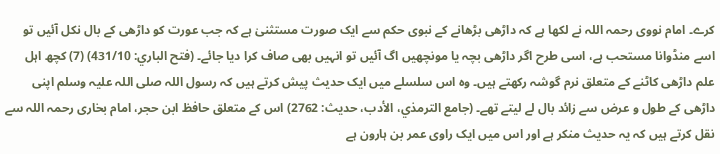کرے۔ امام نووی رحمہ اللہ نے لکھا ہے کہ داڑھی بڑھانے کے نبوی حکم سے ایک صورت مستثنیٰ ہے کہ جب عورت کو داڑھی کے بال نکل آئیں تو اسے منڈوانا مستحب ہے، اسی طرح اگر داڑھی بچہ یا مونچھیں اگ آئیں تو انہیں بھی صاف کرا دیا جائے۔ (فتح الباري: 431/10) (7) کچھ اہل علم داڑھی کاٹنے کے متعلق نرم گوشہ رکھتے ہیں۔ وہ اس سلسلے میں ایک حدیث پیش کرتے ہیں کہ رسول اللہ صلی اللہ علیہ وسلم اپنی داڑھی کے طول و عرض سے زائد بال لے لیتے تھے۔ (جامع الترمذي، الأدب، حدیث: 2762) اس کے متعلق حافظ ابن حجر، امام بخاری رحمہ اللہ سے نقل کرتے ہیں کہ یہ حدیث منکر ہے اور اس میں ایک راوی عمر بن ہارون ہے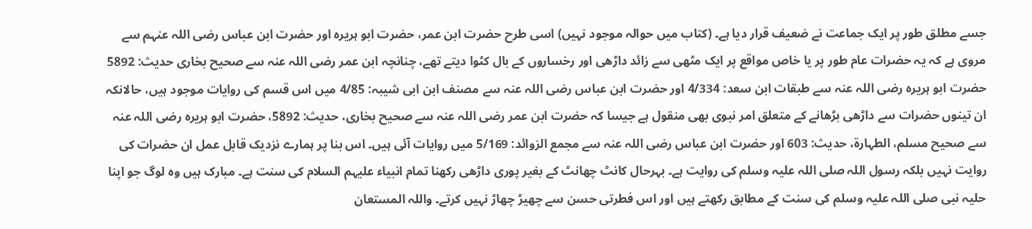جسے مطلق طور پر ایک جماعت نے ضعیف قرار دیا ہے۔ (کتاب میں حوالہ موجود نہیں) اسی طرح حضرت ابن عمر، حضرت ابو ہریرہ اور حضرت ابن عباس رضی اللہ عنہم سے مروی ہے کہ یہ حضرات عام طور پر یا خاص مواقع پر ایک مٹھی سے زائد داڑھی اور رخساروں کے بال کٹوا دیتے تھے، چنانچہ ابن عمر رضی اللہ عنہ سے صحیح بخاری حدیث: 5892 حضرت ابو ہریرہ رضی اللہ عنہ سے طبقات ابن سعد: 4/334 اور حضرت ابن عباس رضی اللہ عنہ سے مصنف ابن ابی شیبہ: 4/85 میں اس قسم کی روایات موجود ہیں، حالانکہ ان تینوں حضرات سے داڑھی بڑھانے کے متعلق امر نبوی بھی منقول ہے جیسا کہ حضرت ابن عمر رضی اللہ عنہ سے صحیح بخاری، حدیث: 5892، حضرت ابو ہریرہ رضی اللہ عنہ سے صحیح مسلم، الطہارۃ، حدیث: 603 اور حضرت ابن عباس رضی اللہ عنہ سے مجمع الزوائد: 5/169 میں روایات آئی ہیں۔ اس بنا پر ہمارے نزدیک قابل عمل ان حضرات کی روایت نہیں بلکہ رسول اللہ صلی اللہ علیہ وسلم کی روایت ہے۔ بہرحال کانٹ چھانٹ کے بغیر پوری داڑھی رکھنا تمام انبیاء علیہم السلام کی سنت ہے۔ مبارک ہیں وہ لوگ جو اپنا حلیہ نبی صلی اللہ علیہ وسلم کی سنت کے مطابق رکھتے ہیں اور اس فطرتی حسن سے چھیڑ چھاڑ نہیں کرتے۔ واللہ المستعان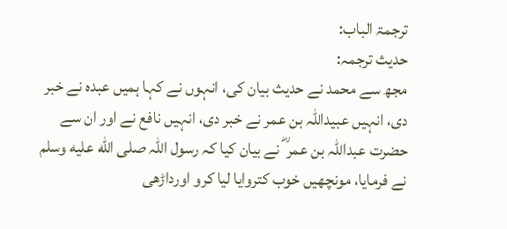ترجمۃ الباب:
حدیث ترجمہ:
مجھ سے محمد نے حدیث بیان کی، انہوں نے کہا ہمیں عبدہ نے خبر دی، انہیں عبیداللہ بن عمر نے خبر دی، انہیں نافع نے اور ان سے حضرت عبداللہ بن عمر ؓ نے بیان کیا کہ رسول اللہ صلى الله عليه وسلم نے فرمایا، مونچھیں خوب کتروایا لیا کرو اورداڑھی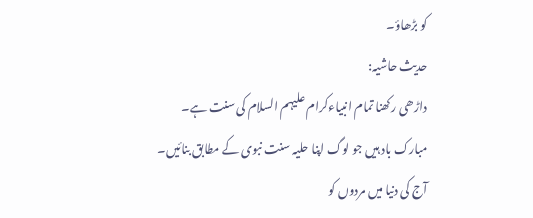کو بڑھاؤ۔
حدیث حاشیہ:
داڑھی رکھنا تمام انبیاءکرام علیہم السلام کی سنت ہے۔ مبارک باد ہیں جو لوگ اپنا حلیہ سنت نبوی کے مطابق بنائیں۔ آج کی دنیا میں مردوں کو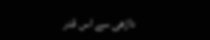داڑھی سے اس قدر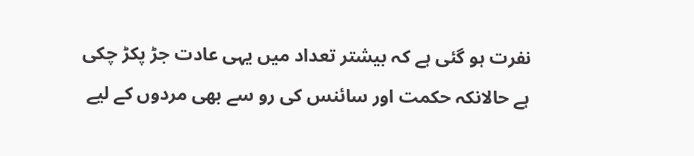نفرت ہو گئی ہے کہ بیشتر تعداد میں یہی عادت جڑ پکڑ چکی ہے حالانکہ حکمت اور سائنس کی رو سے بھی مردوں کے لیے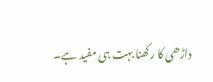داڑھی کا رکھنا بہت ہی مفید ہے۔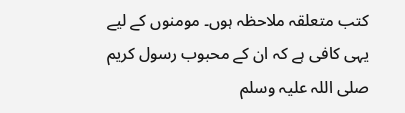کتب متعلقہ ملاحظہ ہوں۔ مومنوں کے لیے یہی کافی ہے کہ ان کے محبوب رسول کریم صلی اللہ علیہ وسلم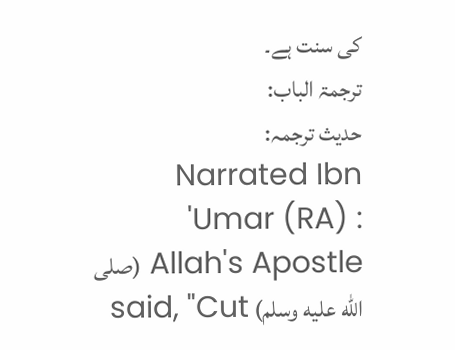کی سنت ہے۔
ترجمۃ الباب:
حدیث ترجمہ:
Narrated Ibn 'Umar (RA) : Allah's Apostle (صلى الله عليه وسلم) said, "Cut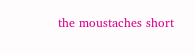the moustaches short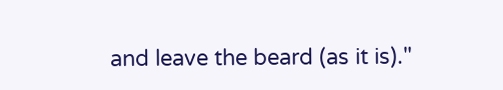and leave the beard (as it is)."